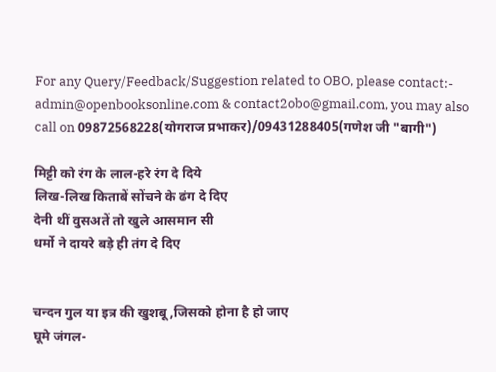For any Query/Feedback/Suggestion related to OBO, please contact:- admin@openbooksonline.com & contact2obo@gmail.com, you may also call on 09872568228(योगराज प्रभाकर)/09431288405(गणेश जी "बागी")

मिट्टी को रंग के लाल-हरे रंग दे दिये
लिख-लिख किताबें सोंचने के ढंग दे दिए
देनी थीं वुसअतें तो खुले आसमान सी
धर्मो ने दायरे बड़े ही तंग दे दिए


चन्दन गुल या इत्र की खुशबू,जिसको होना है हो जाए
घूमे जंगल-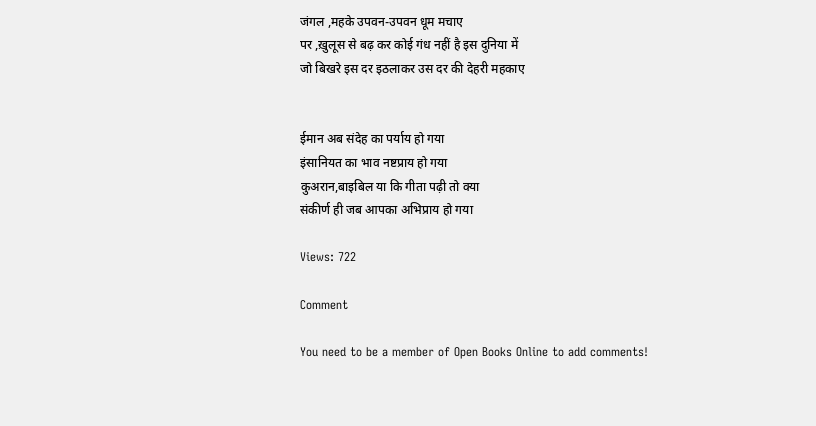जंगल ,महके उपवन-उपवन धूम मचाए
पर ,ख़ुलूस से बढ़ कर कोई गंध नहीं है इस दुनिया में
जो बिखरे इस दर इठलाकर उस दर की देहरी महकाए


ईमान अब संदेह का पर्याय हो गया
इंसानियत का भाव नष्टप्राय हो गया
कुअरान,बाइबिल या कि गीता पढ़ी तो क्या
संकीर्ण ही जब आपका अभिप्राय हो गया

Views: 722

Comment

You need to be a member of Open Books Online to add comments!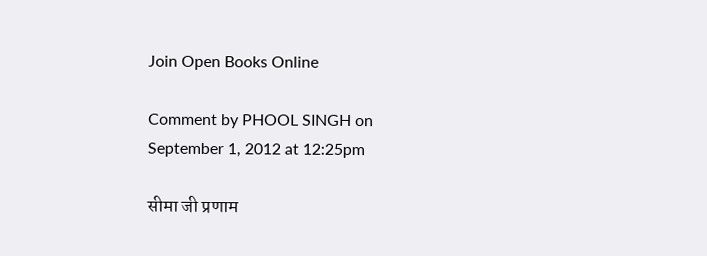Join Open Books Online

Comment by PHOOL SINGH on September 1, 2012 at 12:25pm

सीमा जी प्रणाम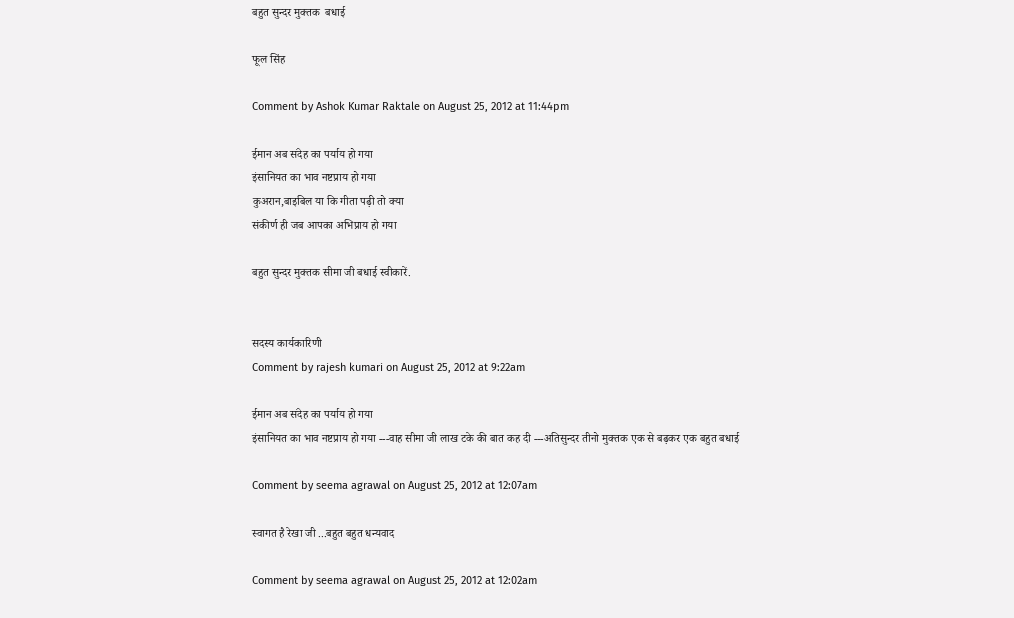बहुत सुन्दर मुक्तक  बधाई

फूल सिंह

Comment by Ashok Kumar Raktale on August 25, 2012 at 11:44pm

ईमान अब संदेह का पर्याय हो गया
इंसानियत का भाव नष्टप्राय हो गया
कुअरान,बाइबिल या कि गीता पढ़ी तो क्या
संकीर्ण ही जब आपका अभिप्राय हो गया

बहुत सुन्दर मुक्तक सीमा जी बधाई स्वीकारें.


सदस्य कार्यकारिणी
Comment by rajesh kumari on August 25, 2012 at 9:22am

ईमान अब संदेह का पर्याय हो गया
इंसानियत का भाव नष्टप्राय हो गया ---वाह सीमा जी लाख टके की बात कह दी ---अतिसुन्दर तीनो मुक्तक एक से बढ़कर एक बहुत बधाई

Comment by seema agrawal on August 25, 2012 at 12:07am

स्वागत है रेखा जी ...बहुत बहुत धन्यवाद

Comment by seema agrawal on August 25, 2012 at 12:02am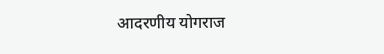आदरणीय योगराज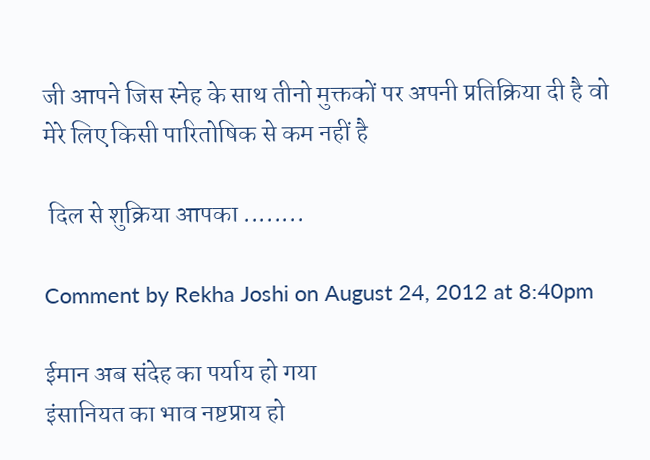जी आपने जिस स्नेह के साथ तीनो मुक्तकों पर अपनी प्रतिक्रिया दी है वो मेरे लिए किसी पारितोषिक से कम नहीं है

 दिल से शुक्रिया आपका ........

Comment by Rekha Joshi on August 24, 2012 at 8:40pm

ईमान अब संदेह का पर्याय हो गया
इंसानियत का भाव नष्टप्राय हो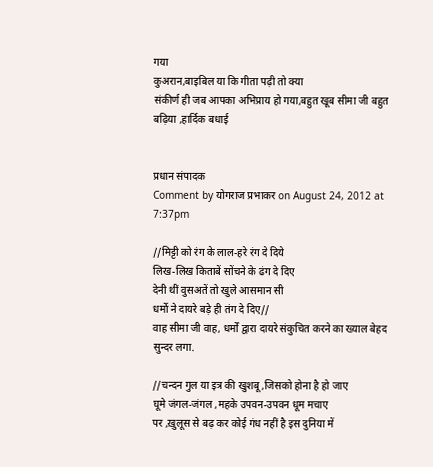गया
कुअरान,बाइबिल या कि गीता पढ़ी तो क्या
संकीर्ण ही जब आपका अभिप्राय हो गया,बहुत खूब सीमा जी बहुत बढ़िया ,हार्दिक बधाई


प्रधान संपादक
Comment by योगराज प्रभाकर on August 24, 2012 at 7:37pm

//मिट्टी को रंग के लाल-हरे रंग दे दिये
लिख-लिख किताबें सोंचने के ढंग दे दिए
देनी थीं वुसअतें तो खुले आसमान सी
धर्मो ने दायरे बड़े ही तंग दे दिए//
वाह सीमा जी वाह, धर्मों द्वारा दायरे संकुचित करने का ख्याल बेहद सुन्दर लगा.

//चन्दन गुल या इत्र की खुशबू,जिसको होना है हो जाए
घूमे जंगल-जंगल ,महके उपवन-उपवन धूम मचाए
पर ,ख़ुलूस से बढ़ कर कोई गंध नहीं है इस दुनिया में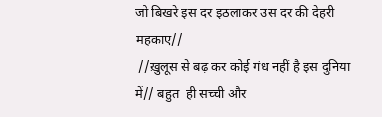जो बिखरे इस दर इठलाकर उस दर की देहरी महकाए//
 //ख़ुलूस से बढ़ कर कोई गंध नहीं है इस दुनिया में// बहुत  ही सच्ची और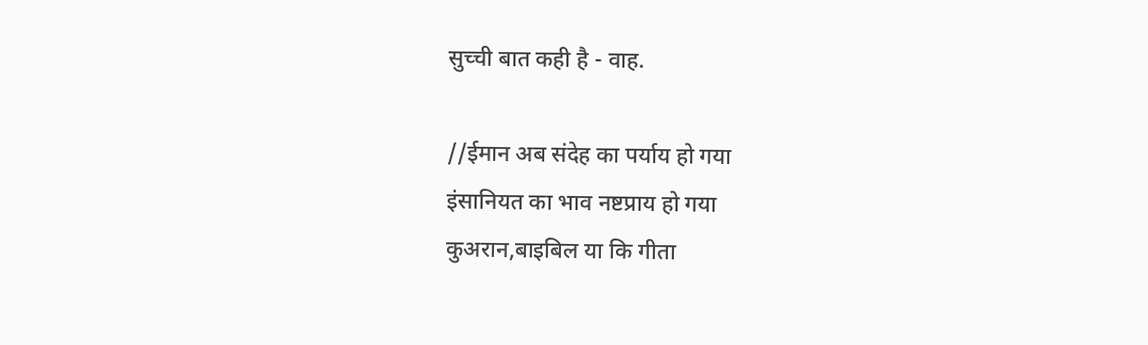सुच्ची बात कही है - वाह.

//ईमान अब संदेह का पर्याय हो गया
इंसानियत का भाव नष्टप्राय हो गया
कुअरान,बाइबिल या कि गीता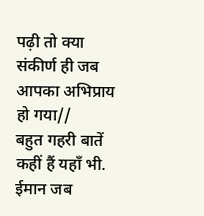पढ़ी तो क्या
संकीर्ण ही जब आपका अभिप्राय हो गया//
बहुत गहरी बातें कहीं हैं यहाँ भी. ईमान जब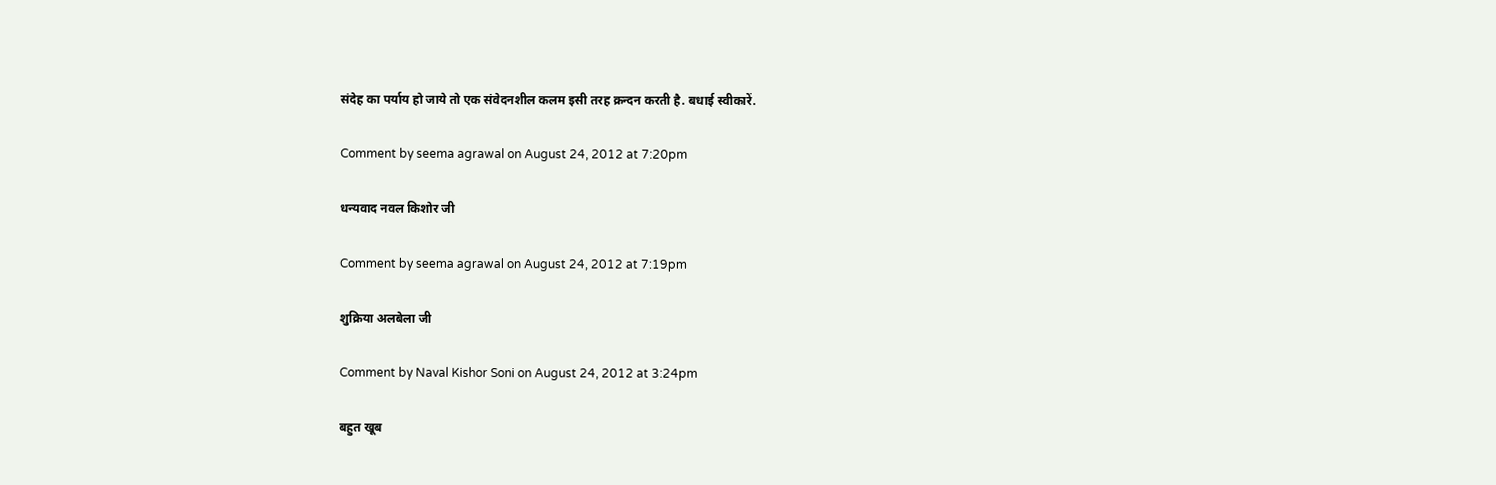संदेह का पर्याय हो जाये तो एक संवेदनशील कलम इसी तरह क्रन्दन करती है. बधाई स्वीकारें.

Comment by seema agrawal on August 24, 2012 at 7:20pm

धन्यवाद नवल किशोर जी

Comment by seema agrawal on August 24, 2012 at 7:19pm

शुक्रिया अलबेला जी

Comment by Naval Kishor Soni on August 24, 2012 at 3:24pm

बहुत खूब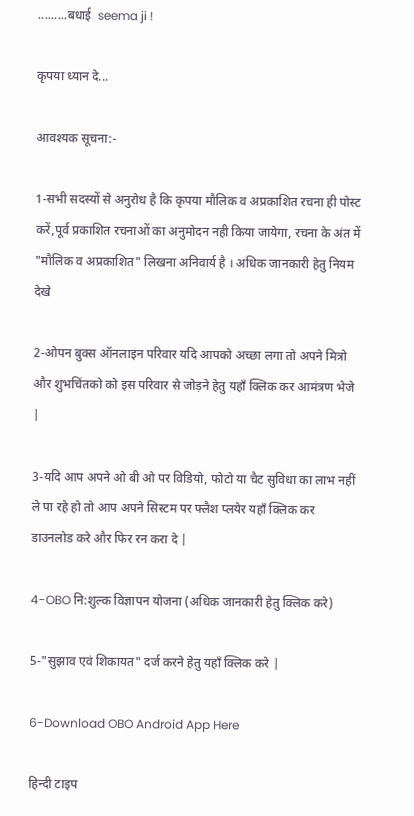.........बधाई  seema ji !

कृपया ध्यान दे...

आवश्यक सूचना:-

1-सभी सदस्यों से अनुरोध है कि कृपया मौलिक व अप्रकाशित रचना ही पोस्ट करें,पूर्व प्रकाशित रचनाओं का अनुमोदन नही किया जायेगा, रचना के अंत में "मौलिक व अप्रकाशित" लिखना अनिवार्य है । अधिक जानकारी हेतु नियम देखे

2-ओपन बुक्स ऑनलाइन परिवार यदि आपको अच्छा लगा तो अपने मित्रो और शुभचिंतको को इस परिवार से जोड़ने हेतु यहाँ क्लिक कर आमंत्रण भेजे |

3-यदि आप अपने ओ बी ओ पर विडियो, फोटो या चैट सुविधा का लाभ नहीं ले पा रहे हो तो आप अपने सिस्टम पर फ्लैश प्लयेर यहाँ क्लिक कर डाउनलोड करे और फिर रन करा दे |

4-OBO नि:शुल्क विज्ञापन योजना (अधिक जानकारी हेतु क्लिक करे)

5-"सुझाव एवं शिकायत" दर्ज करने हेतु यहाँ क्लिक करे |

6-Download OBO Android App Here

हिन्दी टाइप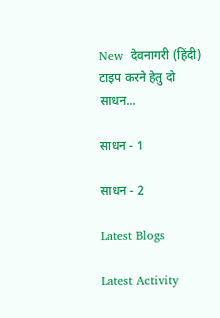New  देवनागरी (हिंदी) टाइप करने हेतु दो साधन...

साधन - 1

साधन - 2

Latest Blogs

Latest Activity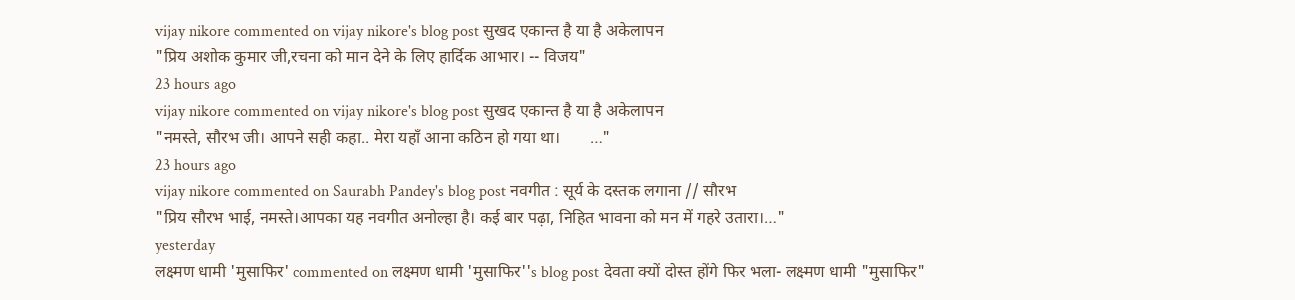vijay nikore commented on vijay nikore's blog post सुखद एकान्त है या है अकेलापन
"प्रिय अशोक कुमार जी,रचना को मान देने के लिए हार्दिक आभार। -- विजय"
23 hours ago
vijay nikore commented on vijay nikore's blog post सुखद एकान्त है या है अकेलापन
"नमस्ते, सौरभ जी। आपने सही कहा.. मेरा यहाँ आना कठिन हो गया था।       …"
23 hours ago
vijay nikore commented on Saurabh Pandey's blog post नवगीत : सूर्य के दस्तक लगाना // सौरभ
"प्रिय सौरभ भाई, नमस्ते।आपका यह नवगीत अनोल्हा है। कई बार पढ़ा, निहित भावना को मन में गहरे उतारा।…"
yesterday
लक्ष्मण धामी 'मुसाफिर' commented on लक्ष्मण धामी 'मुसाफिर''s blog post देवता क्यों दोस्त होंगे फिर भला- लक्ष्मण धामी "मुसाफिर"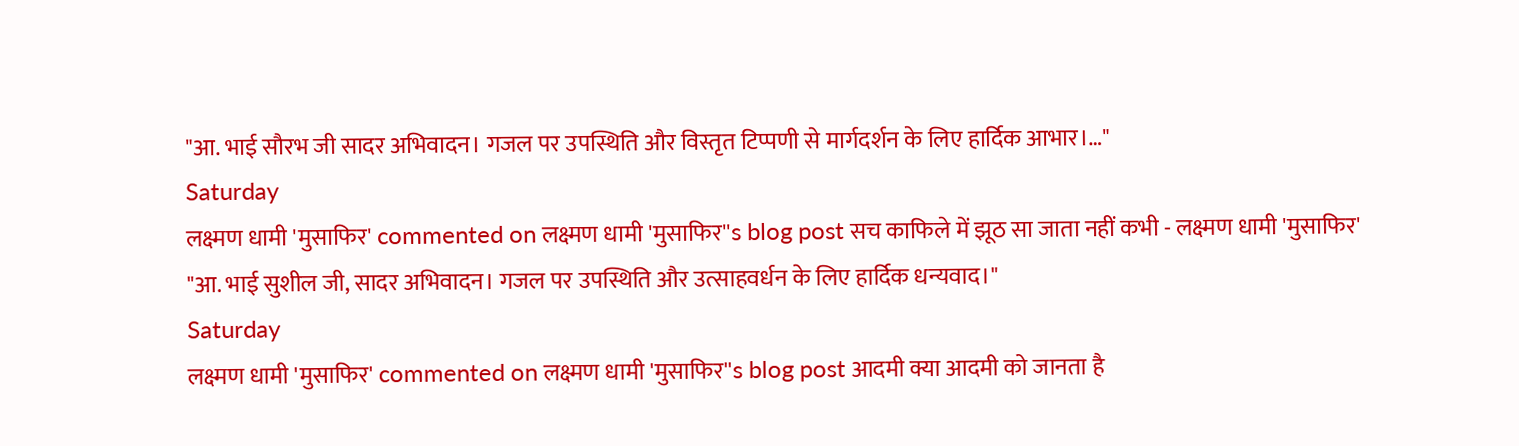"आ. भाई सौरभ जी सादर अभिवादन। गजल पर उपस्थिति और विस्तृत टिप्पणी से मार्गदर्शन के लिए हार्दिक आभार।…"
Saturday
लक्ष्मण धामी 'मुसाफिर' commented on लक्ष्मण धामी 'मुसाफिर''s blog post सच काफिले में झूठ सा जाता नहीं कभी - लक्ष्मण धामी 'मुसाफिर'
"आ. भाई सुशील जी, सादर अभिवादन। गजल पर उपस्थिति और उत्साहवर्धन के लिए हार्दिक धन्यवाद।"
Saturday
लक्ष्मण धामी 'मुसाफिर' commented on लक्ष्मण धामी 'मुसाफिर''s blog post आदमी क्या आदमी को जानता है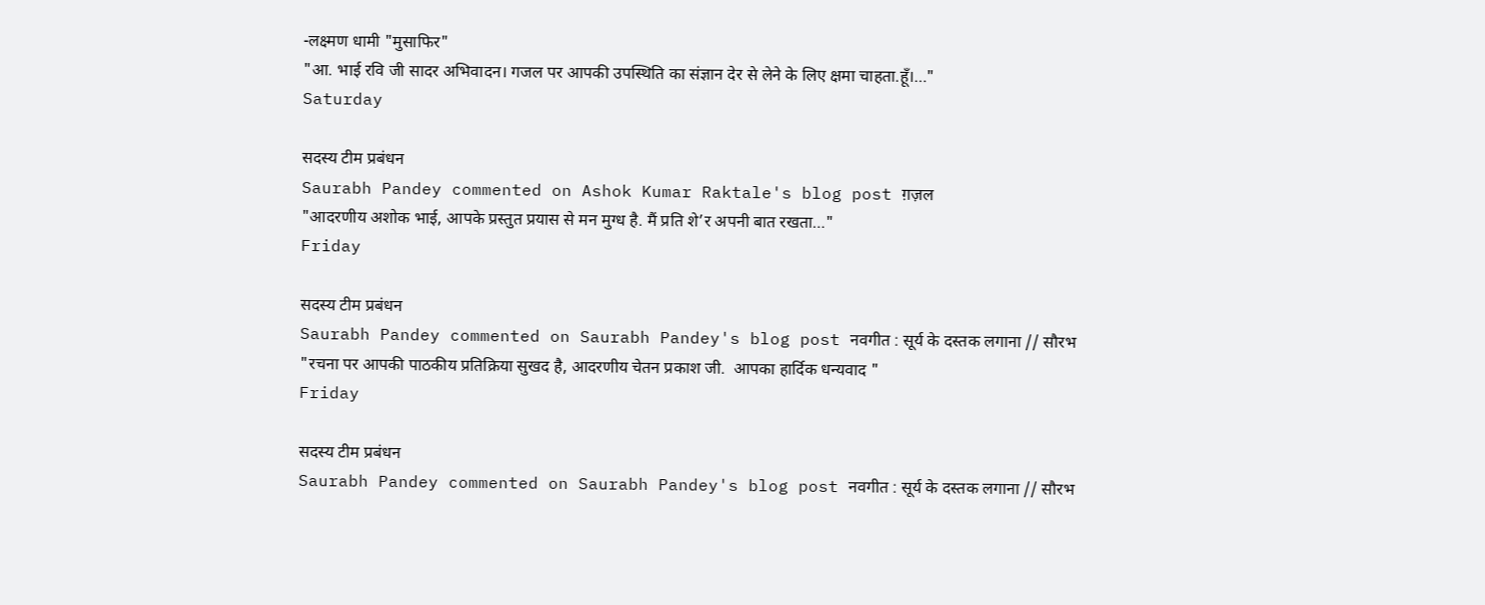-लक्ष्मण धामी "मुसाफिर"
"आ. भाई रवि जी सादर अभिवादन। गजल पर आपकी उपस्थिति का संज्ञान देर से लेने के लिए क्षमा चाहता.हूँ।…"
Saturday

सदस्य टीम प्रबंधन
Saurabh Pandey commented on Ashok Kumar Raktale's blog post ग़ज़ल
"आदरणीय अशोक भाई, आपके प्रस्तुत प्रयास से मन मुग्ध है. मैं प्रति शे’र अपनी बात रखता…"
Friday

सदस्य टीम प्रबंधन
Saurabh Pandey commented on Saurabh Pandey's blog post नवगीत : सूर्य के दस्तक लगाना // सौरभ
"रचना पर आपकी पाठकीय प्रतिक्रिया सुखद है, आदरणीय चेतन प्रकाश जी.  आपका हार्दिक धन्यवाद "
Friday

सदस्य टीम प्रबंधन
Saurabh Pandey commented on Saurabh Pandey's blog post नवगीत : सूर्य के दस्तक लगाना // सौरभ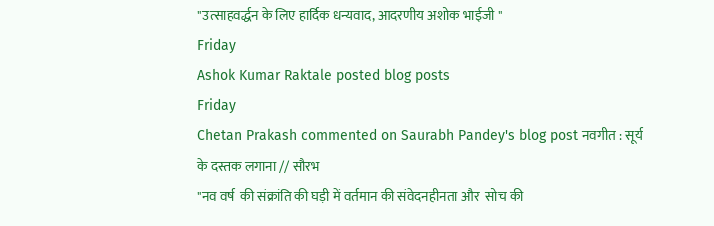"उत्साहवर्द्धन के लिए हार्दिक धन्यवाद, आदरणीय अशोक भाईजी "
Friday
Ashok Kumar Raktale posted blog posts
Friday
Chetan Prakash commented on Saurabh Pandey's blog post नवगीत : सूर्य के दस्तक लगाना // सौरभ
"नव वर्ष  की संक्रांति की घड़ी में वर्तमान की संवेदनहीनता और  सोच की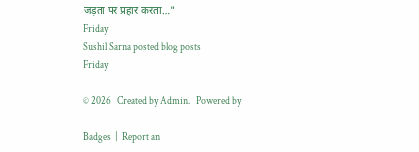जड़ता पर प्रहार करता…"
Friday
Sushil Sarna posted blog posts
Friday

© 2026   Created by Admin.   Powered by

Badges  |  Report an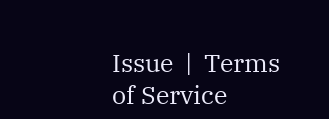Issue  |  Terms of Service